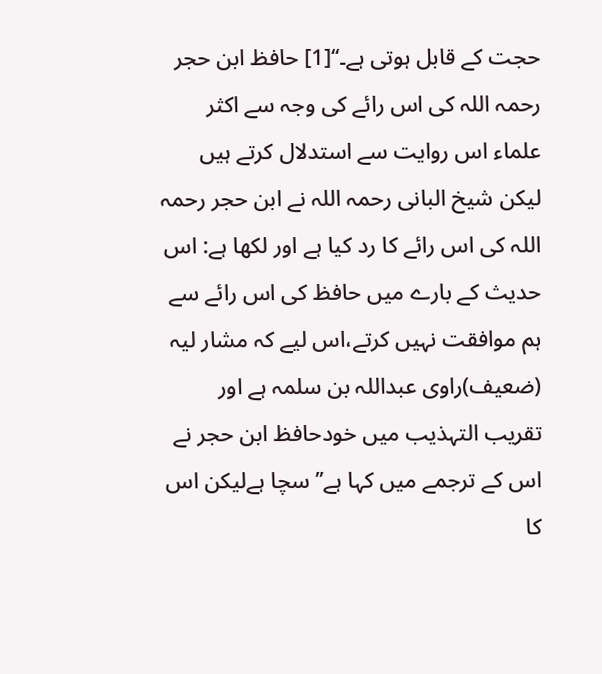حجت کے قابل ہوتی ہے۔‘‘[1] حافظ ابن حجر رحمہ اللہ کی اس رائے کی وجہ سے اکثر علماء اس روایت سے استدلال کرتے ہیں لیکن شیخ البانی رحمہ اللہ نے ابن حجر رحمہ اللہ کی اس رائے کا رد کیا ہے اور لکھا ہے: اس حدیث کے بارے میں حافظ کی اس رائے سے ہم موافقت نہیں کرتے،اس لیے کہ مشار لیہ (ضعیف)راوی عبداللہ بن سلمہ ہے اور تقریب التہذیب میں خودحافظ ابن حجر نے اس کے ترجمے میں کہا ہے’’سچا ہےلیکن اس کا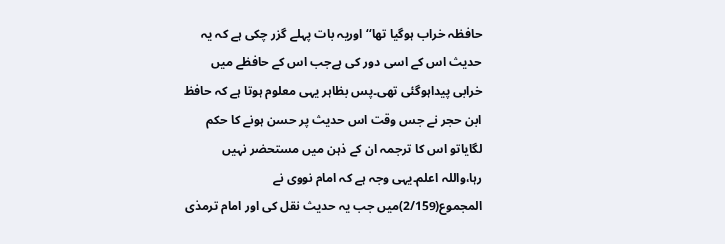حافظہ خراب ہوگیا تھا‘‘اوریہ بات پہلے گزر چکی ہے کہ یہ حدیث اس کے اسی دور کی ہےجب اس کے حافظے میں خرابی پیداہوگئی تھی۔پس بظاہر یہی معلوم ہوتا ہے کہ حافظ ابن حجر نے جس وقت اس حدیث پر حسن ہونے کا حکم لگایاتو اس کا ترجمہ ان کے ذہن میں مستحضر نہیں رہا،واللہ اعلم۔یہی وجہ ہے کہ امام نووی نے المجموع(2/159)میں جب یہ حدیث نقل کی اور امام ترمذی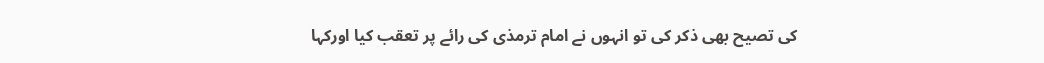کی تصیح بھی ذکر کی تو انہوں نے امام ترمذی کی رائے پر تعقب کیا اورکہا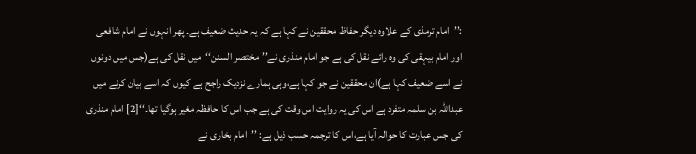:’’امام ترمذی کے علاوہ دیگر حفاظ محققین نے کہا ہے کہ یہ حدیث ضعیف ہے۔ پھر انہوں نے امام شافعی اور امام بیہقی کی وہ رائے نقل کی ہے جو امام منذری نے’’مختصر السنن‘‘میں نقل کی ہے(جس میں دونوں نے اسے ضعیف کہا ہے)ان محققین نے جو کہا ہے،وہی ہمارے نزدیک راجح ہے کیوں کہ اسے بیان کرنے میں عبداللہ بن سلمہ متفرد ہے اس کی یہ روایت اس وقت کی ہے جب اس کا حافظہ مغیر ہوگیا تھا۔‘‘[2] امام منذری کی جس عبارت کا حوالہ آیا ہے،اس کا ترجمہ حسب ذیل ہے: ’’امام بخاری نے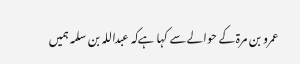عمرو بن مرۃ کے حوالے سے کہا ہےکہ عبداللہ بن سلمہ ہمیں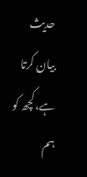حدیث بیان کرتا ہے،کچھ کو ہم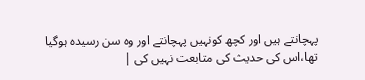پہچانتے ہیں اور کچھ کونہیں پہچانتے اور وہ سن رسیدہ ہوگیا تھا،اس کی حدیث کی متابعت نہیں کی |